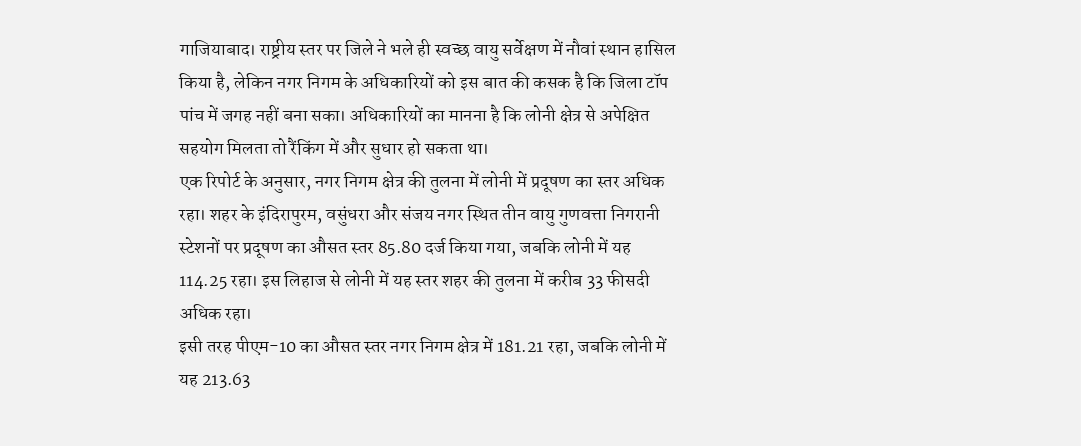गाजियाबाद। राष्ट्रीय स्तर पर जिले ने भले ही स्वच्छ वायु सर्वेक्षण में नौवां स्थान हासिल किया है, लेकिन नगर निगम के अधिकारियों को इस बात की कसक है कि जिला टॉप पांच में जगह नहीं बना सका। अधिकारियों का मानना है कि लोनी क्षेत्र से अपेक्षित सहयोग मिलता तो रैंकिंग में और सुधार हो सकता था।
एक रिपोर्ट के अनुसार, नगर निगम क्षेत्र की तुलना में लोनी में प्रदूषण का स्तर अधिक रहा। शहर के इंदिरापुरम, वसुंधरा और संजय नगर स्थित तीन वायु गुणवत्ता निगरानी स्टेशनों पर प्रदूषण का औसत स्तर 85.80 दर्ज किया गया, जबकि लोनी में यह 114.25 रहा। इस लिहाज से लोनी में यह स्तर शहर की तुलना में करीब 33 फीसदी अधिक रहा।
इसी तरह पीएम-10 का औसत स्तर नगर निगम क्षेत्र में 181.21 रहा, जबकि लोनी में यह 213.63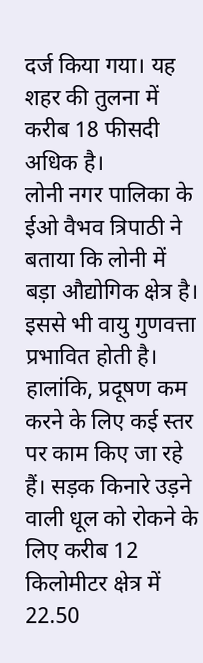दर्ज किया गया। यह शहर की तुलना में करीब 18 फीसदी अधिक है।
लोनी नगर पालिका के ईओ वैभव त्रिपाठी ने बताया कि लोनी में बड़ा औद्योगिक क्षेत्र है। इससे भी वायु गुणवत्ता प्रभावित होती है। हालांकि, प्रदूषण कम करने के लिए कई स्तर पर काम किए जा रहे हैं। सड़क किनारे उड़ने वाली धूल को रोकने के लिए करीब 12 किलोमीटर क्षेत्र में 22.50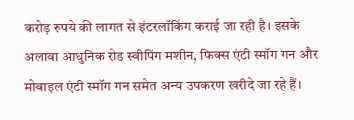करोड़ रुपये की लागत से इंटरलॉकिंग कराई जा रही है। इसके अलावा आधुनिक रोड स्वीपिंग मशीन, फिक्स एंटी स्मॉग गन और मोबाइल एंटी स्मॉग गन समेत अन्य उपकरण खरीदे जा रहे हैं।